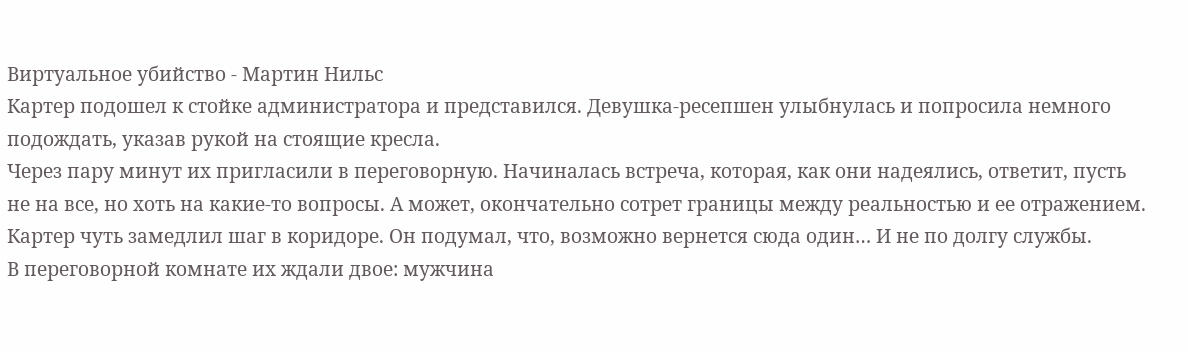Виртуальное убийство - Мартин Нильс
Картер подошел к стойке администратора и представился. Девушка-ресепшен улыбнулась и попросила немного подождать, указав рукой на стоящие кресла.
Через пару минут их пригласили в переговорную. Начиналась встреча, которая, как они надеялись, ответит, пусть не на все, но хоть на какие-то вопросы. А может, окончательно сотрет границы между реальностью и ее отражением. Картер чуть замедлил шаг в коридоре. Он подумал, что, возможно вернется сюда один… И не по долгу службы.
В переговорной комнате их ждали двое: мужчина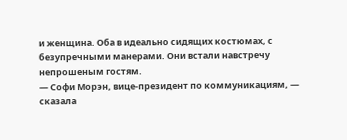и женщина. Оба в идеально сидящих костюмах, с безупречными манерами. Они встали навстречу непрошеным гостям.
— Софи Морэн, вице-президент по коммуникациям, — сказала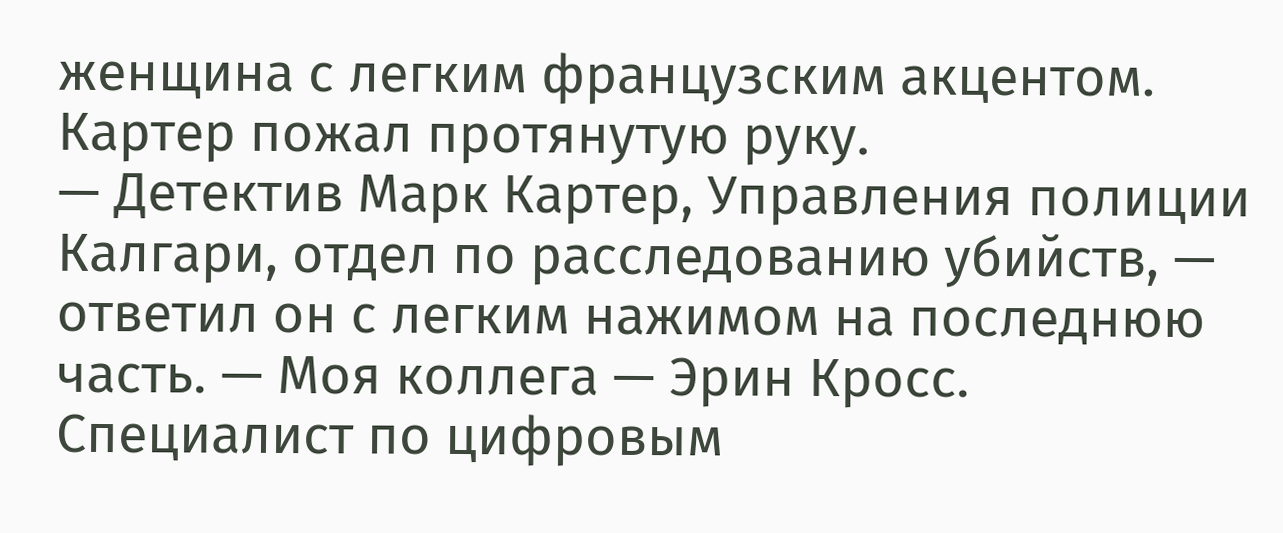женщина с легким французским акцентом. Картер пожал протянутую руку.
— Детектив Марк Картер, Управления полиции Калгари, отдел по расследованию убийств, — ответил он с легким нажимом на последнюю часть. — Моя коллега — Эрин Кросс. Специалист по цифровым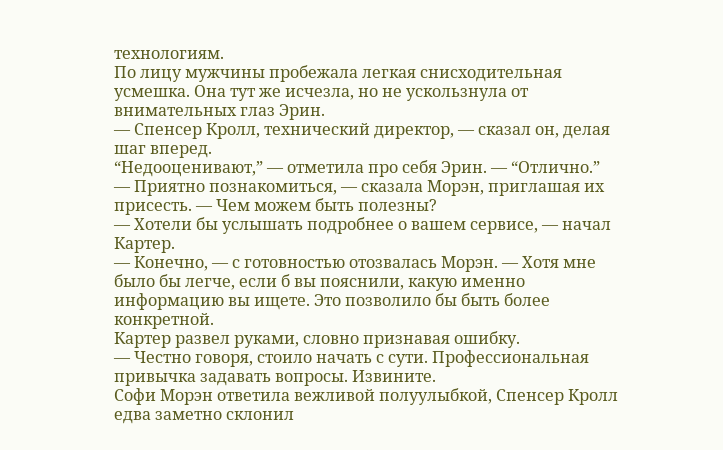технологиям.
По лицу мужчины пробежала легкая снисходительная усмешка. Она тут же исчезла, но не ускользнула от внимательных глаз Эрин.
— Спенсер Кролл, технический директор, — сказал он, делая шаг вперед.
“Недооценивают,” — отметила про себя Эрин. — “Отлично.”
— Приятно познакомиться, — сказала Морэн, приглашая их присесть. — Чем можем быть полезны?
— Хотели бы услышать подробнее о вашем сервисе, — начал Картер.
— Конечно, — с готовностью отозвалась Морэн. — Хотя мне было бы легче, если б вы пояснили, какую именно информацию вы ищете. Это позволило бы быть более конкретной.
Картер развел руками, словно признавая ошибку.
— Честно говоря, стоило начать с сути. Профессиональная привычка задавать вопросы. Извините.
Софи Морэн ответила вежливой полуулыбкой, Спенсер Кролл едва заметно склонил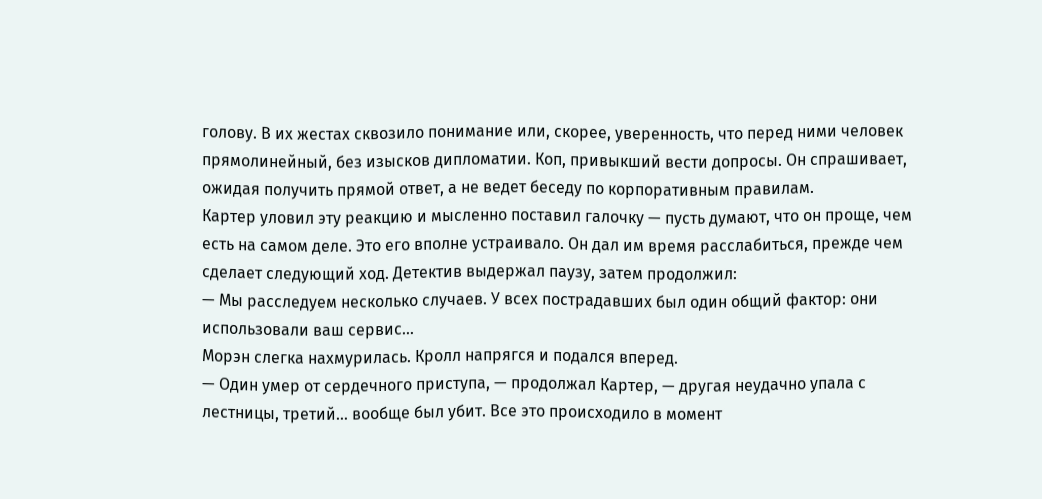голову. В их жестах сквозило понимание или, скорее, уверенность, что перед ними человек прямолинейный, без изысков дипломатии. Коп, привыкший вести допросы. Он спрашивает, ожидая получить прямой ответ, а не ведет беседу по корпоративным правилам.
Картер уловил эту реакцию и мысленно поставил галочку — пусть думают, что он проще, чем есть на самом деле. Это его вполне устраивало. Он дал им время расслабиться, прежде чем сделает следующий ход. Детектив выдержал паузу, затем продолжил:
— Мы расследуем несколько случаев. У всех пострадавших был один общий фактор: они использовали ваш сервис…
Морэн слегка нахмурилась. Кролл напрягся и подался вперед.
— Один умер от сердечного приступа, — продолжал Картер, — другая неудачно упала с лестницы, третий… вообще был убит. Все это происходило в момент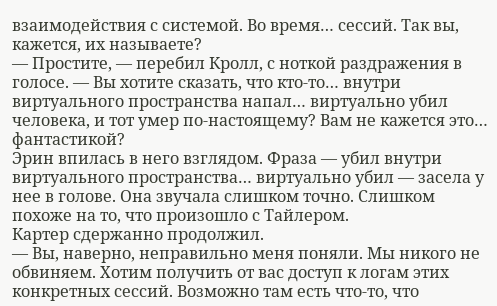взаимодействия с системой. Во время… сессий. Так вы, кажется, их называете?
— Простите, — перебил Кролл, с ноткой раздражения в голосе. — Вы хотите сказать, что кто-то… внутри виртуального пространства напал… виртуально убил человека, и тот умер по-настоящему? Вам не кажется это… фантастикой?
Эрин впилась в него взглядом. Фраза — убил внутри виртуального пространства… виртуально убил — засела у нее в голове. Она звучала слишком точно. Слишком похоже на то, что произошло с Тайлером.
Картер сдержанно продолжил.
— Вы, наверно, неправильно меня поняли. Мы никого не обвиняем. Хотим получить от вас доступ к логам этих конкретных сессий. Возможно там есть что-то, что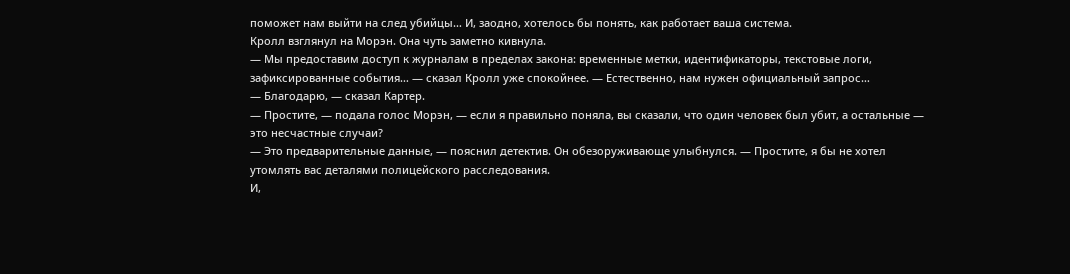поможет нам выйти на след убийцы… И, заодно, хотелось бы понять, как работает ваша система.
Кролл взглянул на Морэн. Она чуть заметно кивнула.
— Мы предоставим доступ к журналам в пределах закона: временные метки, идентификаторы, текстовые логи, зафиксированные события… — сказал Кролл уже спокойнее. — Естественно, нам нужен официальный запрос…
— Благодарю, — сказал Картер.
— Простите, — подала голос Морэн, — если я правильно поняла, вы сказали, что один человек был убит, а остальные — это несчастные случаи?
— Это предварительные данные, — пояснил детектив. Он обезоруживающе улыбнулся. — Простите, я бы не хотел утомлять вас деталями полицейского расследования.
И,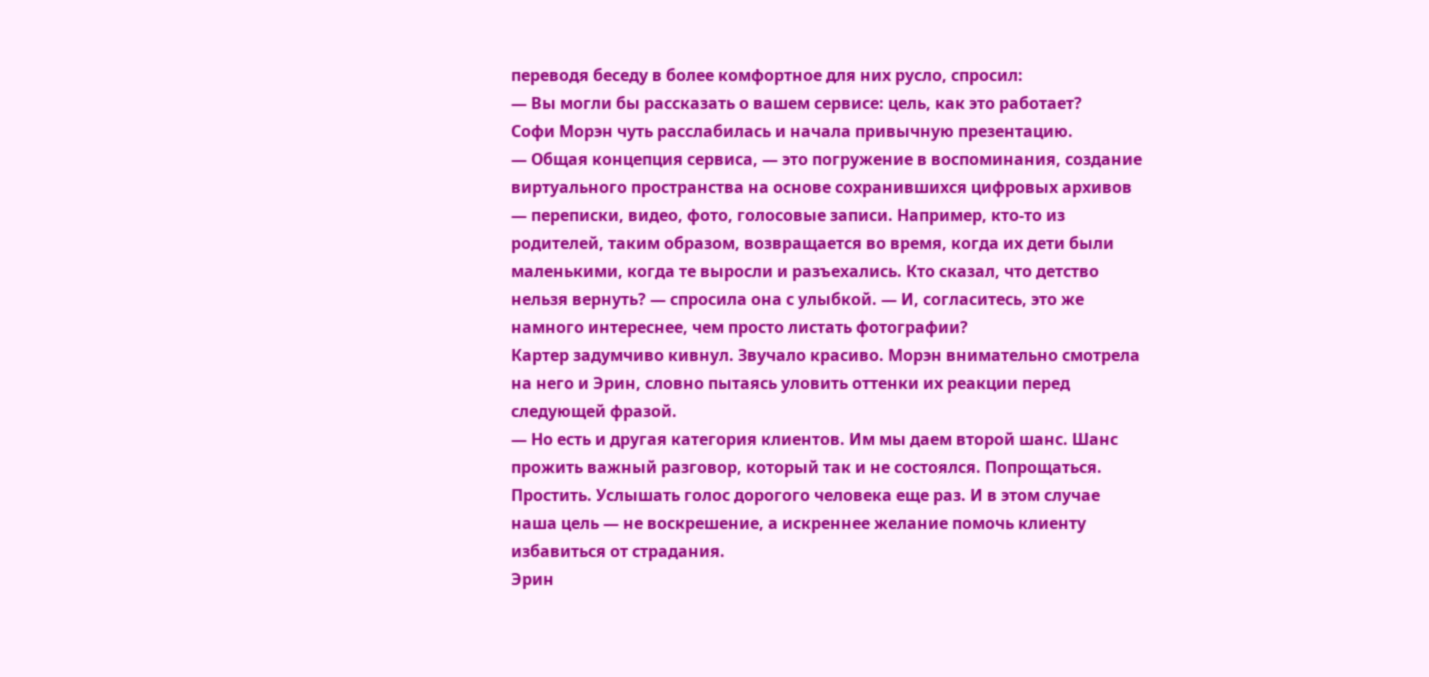переводя беседу в более комфортное для них русло, спросил:
— Вы могли бы рассказать о вашем сервисе: цель, как это работает?
Софи Морэн чуть расслабилась и начала привычную презентацию.
— Общая концепция сервиса, — это погружение в воспоминания, создание виртуального пространства на основе сохранившихся цифровых архивов — переписки, видео, фото, голосовые записи. Например, кто-то из родителей, таким образом, возвращается во время, когда их дети были маленькими, когда те выросли и разъехались. Кто сказал, что детство нельзя вернуть? — спросила она с улыбкой. — И, согласитесь, это же намного интереснее, чем просто листать фотографии?
Картер задумчиво кивнул. Звучало красиво. Морэн внимательно смотрела на него и Эрин, словно пытаясь уловить оттенки их реакции перед следующей фразой.
— Но есть и другая категория клиентов. Им мы даем второй шанс. Шанс прожить важный разговор, который так и не состоялся. Попрощаться. Простить. Услышать голос дорогого человека еще раз. И в этом случае наша цель — не воскрешение, а искреннее желание помочь клиенту избавиться от страдания.
Эрин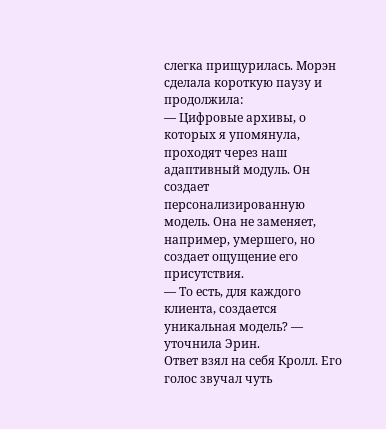слегка прищурилась. Морэн сделала короткую паузу и продолжила:
— Цифровые архивы, о которых я упомянула, проходят через наш адаптивный модуль. Он создает персонализированную модель. Она не заменяет, например, умершего, но создает ощущение его присутствия.
— То есть, для каждого клиента, создается уникальная модель? — уточнила Эрин.
Ответ взял на себя Кролл. Его голос звучал чуть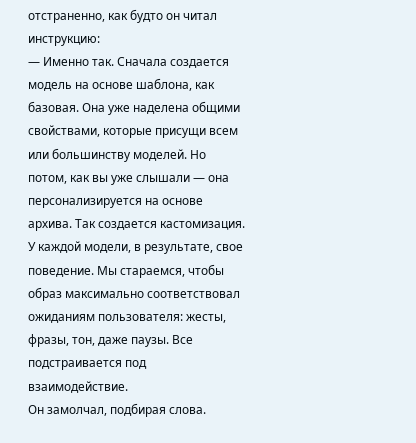отстраненно, как будто он читал инструкцию:
— Именно так. Сначала создается модель на основе шаблона, как базовая. Она уже наделена общими свойствами, которые присущи всем или большинству моделей. Но потом, как вы уже слышали — она персонализируется на основе архива. Так создается кастомизация. У каждой модели, в результате, свое поведение. Мы стараемся, чтобы образ максимально соответствовал ожиданиям пользователя: жесты, фразы, тон, даже паузы. Все подстраивается под взаимодействие.
Он замолчал, подбирая слова.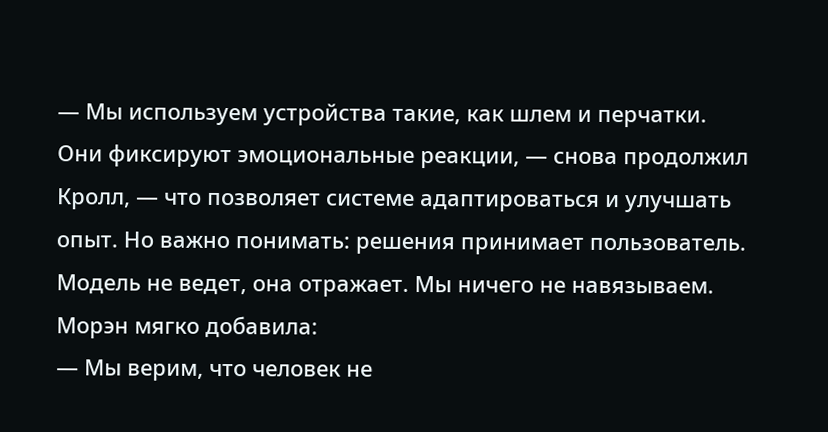— Мы используем устройства такие, как шлем и перчатки. Они фиксируют эмоциональные реакции, — снова продолжил Кролл, — что позволяет системе адаптироваться и улучшать опыт. Но важно понимать: решения принимает пользователь. Модель не ведет, она отражает. Мы ничего не навязываем.
Морэн мягко добавила:
— Мы верим, что человек не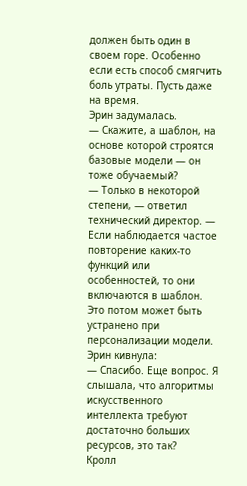должен быть один в своем горе. Особенно если есть способ смягчить боль утраты. Пусть даже на время.
Эрин задумалась.
— Скажите, а шаблон, на основе которой строятся базовые модели — он тоже обучаемый?
— Только в некоторой степени, — ответил технический директор. — Если наблюдается частое повторение каких-то функций или особенностей, то они включаются в шаблон. Это потом может быть устранено при персонализации модели.
Эрин кивнула:
— Спасибо. Еще вопрос. Я слышала, что алгоритмы искусственного интеллекта требуют достаточно больших ресурсов, это так?
Кролл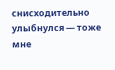снисходительно улыбнулся — тоже мне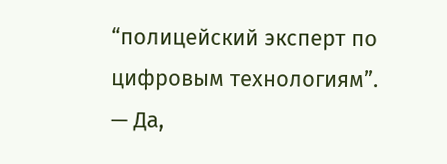“полицейский эксперт по цифровым технологиям”.
— Да,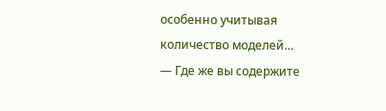особенно учитывая количество моделей…
— Где же вы содержите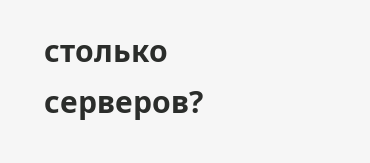столько серверов?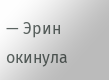— Эрин окинула